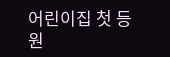어린이집 첫 등원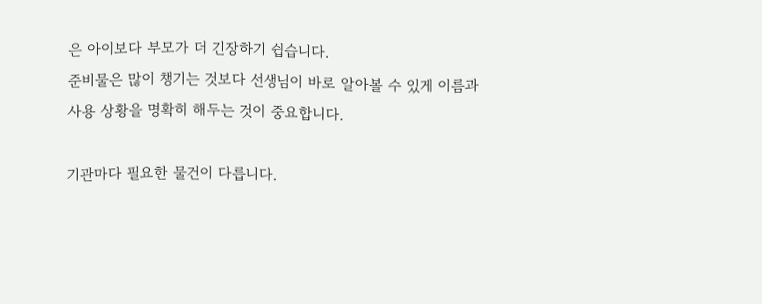은 아이보다 부모가 더 긴장하기 쉽습니다.
준비물은 많이 챙기는 것보다 선생님이 바로 알아볼 수 있게 이름과 사용 상황을 명확히 해두는 것이 중요합니다.

기관마다 필요한 물건이 다릅니다.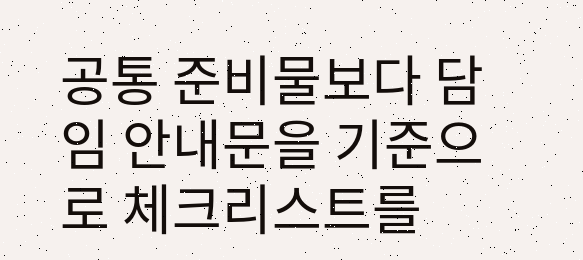공통 준비물보다 담임 안내문을 기준으로 체크리스트를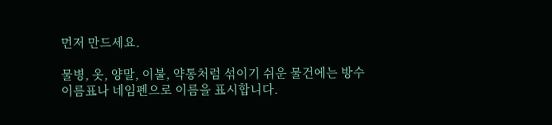먼저 만드세요.

물병, 옷, 양말, 이불, 약통처럼 섞이기 쉬운 물건에는 방수 이름표나 네임펜으로 이름을 표시합니다.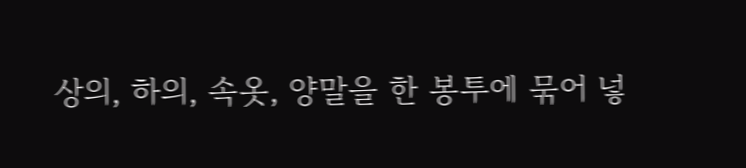상의, 하의, 속옷, 양말을 한 봉투에 묶어 넣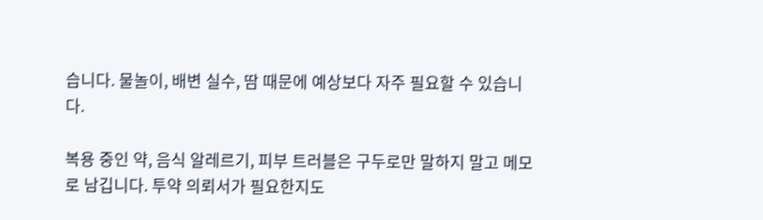습니다. 물놀이, 배변 실수, 땀 때문에 예상보다 자주 필요할 수 있습니다.

복용 중인 약, 음식 알레르기, 피부 트러블은 구두로만 말하지 말고 메모로 남깁니다. 투약 의뢰서가 필요한지도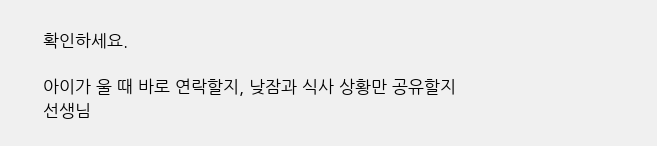확인하세요.

아이가 울 때 바로 연락할지, 낮잠과 식사 상황만 공유할지 선생님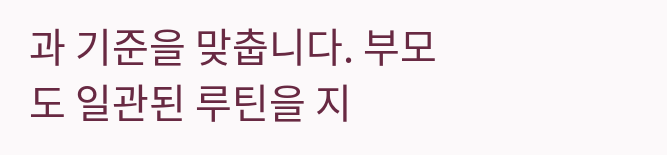과 기준을 맞춥니다. 부모도 일관된 루틴을 지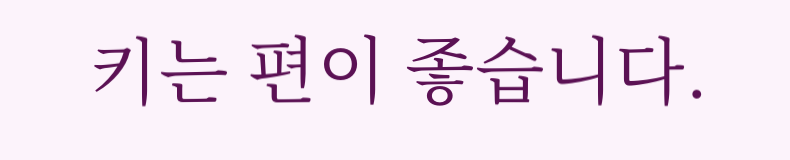키는 편이 좋습니다.